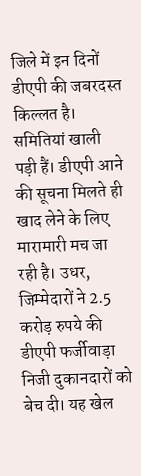जिले में इन दिनों डीएपी की जबरदस्त किल्लत है। समितियां खाली पड़ी हैं। डीएपी आने की सूचना मिलते ही खाद लेने के लिए मारामारी मच जा रही है। उधर, जिम्मेदारों ने 2.5 करोड़ रुपये की डीएपी फर्जीवाड़ा निजी दुकानदारों को बेच दी। यह खेल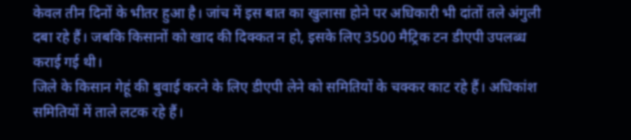केवल तीन दिनों के भीतर हुआ है। जांच में इस बात का खुलासा होने पर अधिकारी भी दांतों तले अंगुली दबा रहे हैं। जबकि किसानों को खाद की दिक्कत न हो, इसके लिए 3500 मैट्रिक टन डीएपी उपलब्ध कराई गई थी।
जिले के किसान गेहूं की बुवाई करने के लिए डीएपी लेने को समितियों के चक्कर काट रहे हैं। अधिकांश समितियों में ताले लटक रहे हैं।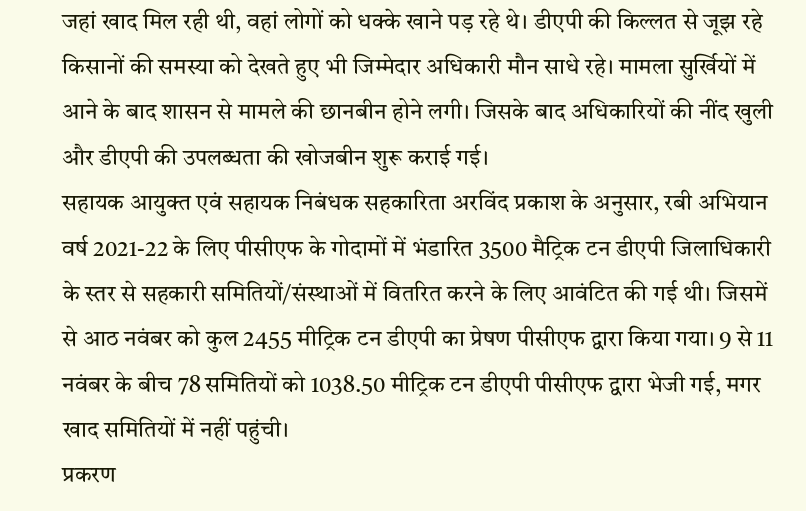जहां खाद मिल रही थी, वहां लोगों को धक्के खाने पड़ रहे थे। डीएपी की किल्लत से जूझ रहे किसानों की समस्या को देखते हुए भी जिम्मेदार अधिकारी मौन साधे रहे। मामला सुर्खियों में आने के बाद शासन से मामले की छानबीन होने लगी। जिसके बाद अधिकारियों की नींद खुली और डीएपी की उपलब्धता की खोजबीन शुरू कराई गई।
सहायक आयुक्त एवं सहायक निबंधक सहकारिता अरविंद प्रकाश के अनुसार, रबी अभियान वर्ष 2021-22 के लिए पीसीएफ के गोदामों में भंडारित 3500 मैट्रिक टन डीएपी जिलाधिकारी के स्तर से सहकारी समितियों/संस्थाओं में वितरित करने के लिए आवंटित की गई थी। जिसमें से आठ नवंबर को कुल 2455 मीट्रिक टन डीएपी का प्रेषण पीसीएफ द्वारा किया गया। 9 से 11 नवंबर के बीच 78 समितियों को 1038.50 मीट्रिक टन डीएपी पीसीएफ द्वारा भेजी गई, मगर खाद समितियों में नहीं पहुंची।
प्रकरण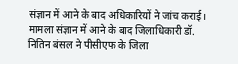संज्ञान में आने के बाद अधिकारियों ने जांच कराई। मामला संज्ञान में आने के बाद जिलाधिकारी डॉ. नितिन बंसल ने पीसीएफ के जिला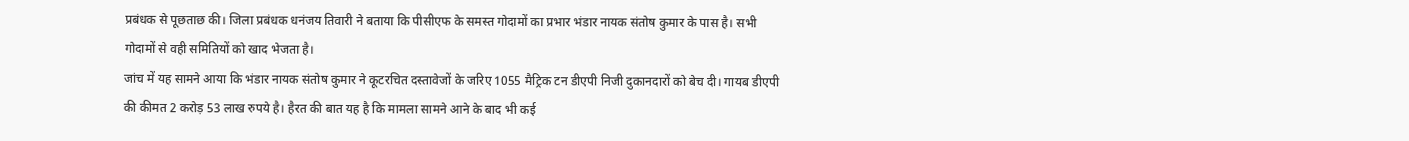प्रबंधक से पूछताछ की। जिला प्रबंधक धनंजय तिवारी ने बताया कि पीसीएफ के समस्त गोदामों का प्रभार भंडार नायक संतोष कुमार के पास है। सभी गोदामों से वही समितियों को खाद भेजता है।
जांच में यह सामने आया कि भंडार नायक संतोष कुमार ने कूटरचित दस्तावेजों के जरिए 1055 मैट्रिक टन डीएपी निजी दुकानदारों को बेच दी। गायब डीएपी की कीमत 2 करोड़ 53 लाख रुपये है। हैरत की बात यह है कि मामला सामने आने के बाद भी कई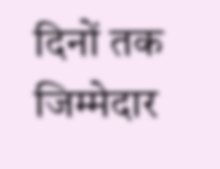दिनों तक जिम्मेदार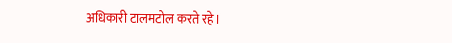अधिकारी टालमटोल करते रहे।